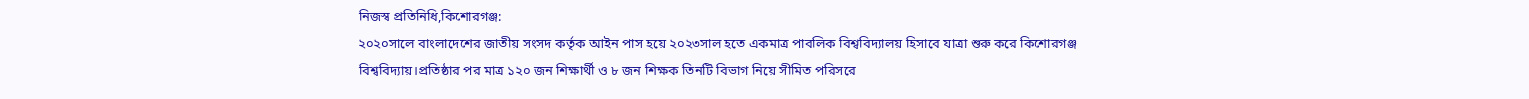নিজস্ব প্রতিনিধি,কিশোরগঞ্জ:
২০২০সালে বাংলাদেশের জাতীয় সংসদ কর্তৃক আইন পাস হয়ে ২০২৩সাল হতে একমাত্র পাবলিক বিশ্ববিদ্যালয় হিসাবে যাত্রা শুরু করে কিশোরগঞ্জ বিশ্ববিদ্যায়।প্রতিষ্ঠার পর মাত্র ১২০ জন শিক্ষার্থী ও ৮ জন শিক্ষক তিনটি বিভাগ নিয়ে সীমিত পরিসরে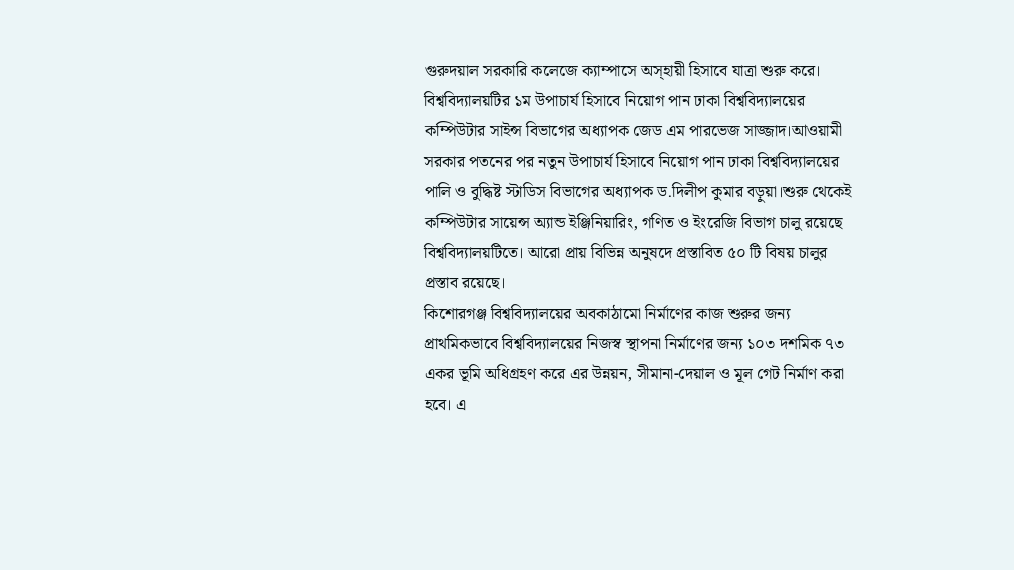গুরুদয়াল সরকারি কলেজে ক্যাম্পাসে অস্হায়ী হিসাবে যাত্রা শুরু করে। বিশ্ববিদ্যালয়টির ১ম উপাচার্য হিসাবে নিয়োগ পান ঢাকা বিশ্ববিদ্যালয়ের কম্পিউটার সাইন্স বিভাগের অধ্যাপক জেড এম পারভেজ সাজ্জাদ।আওয়ামী সরকার পতনের পর নতুন উপাচার্য হিসাবে নিয়োগ পান ঢাকা বিশ্ববিদ্যালয়ের পালি ও বুদ্ধিষ্ট স্টাডিস বিভাগের অধ্যাপক ড.দিলীপ কুমার বড়ুয়া।শুরু থেকেই কম্পিউটার সায়েন্স অ্যান্ড ইঞ্জিনিয়ারিং, গণিত ও ইংরেজি বিভাগ চালু রয়েছে বিশ্ববিদ্যালয়টিতে। আরো প্রায় বিভিন্ন অনুষদে প্রস্তাবিত ৫০ টি বিষয় চালুর প্রস্তাব রয়েছে।
কিশোরগঞ্জ বিশ্ববিদ্যালয়ের অবকাঠামো নির্মাণের কাজ শুরুর জন্য প্রাথমিকভাবে বিশ্ববিদ্যালয়ের নিজস্ব স্থাপনা নির্মাণের জন্য ১০৩ দশমিক ৭৩ একর ভূমি অধিগ্রহণ করে এর উন্নয়ন, সীমানা-দেয়াল ও মূল গেট নির্মাণ করা হবে। এ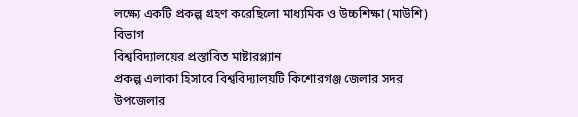লক্ষ্যে একটি প্রকল্প গ্রহণ করেছিলো মাধ্যমিক ও উচ্চশিক্ষা (মাউশি) বিভাগ
বিশ্ববিদ্যালয়ের প্রস্তাবিত মাষ্টারপ্ল্যান
প্রকল্প এলাকা হিসাবে বিশ্ববিদ্যালয়টি কিশোরগঞ্জ জেলার সদর উপজেলার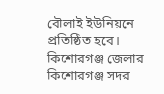বৌলাই ইউনিয়নে প্রতিষ্ঠিত হবে। কিশোরগঞ্জ জেলার কিশোরগঞ্জ সদর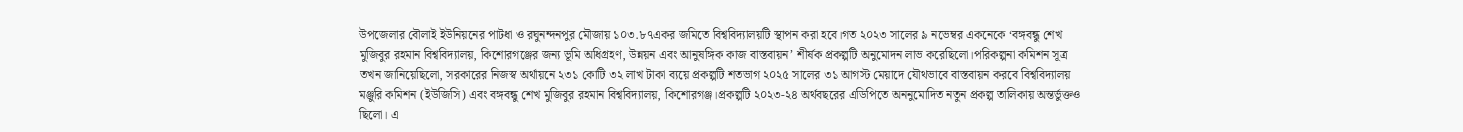উপজেলার বৌলাই ইউনিয়নের পাটধা ও রঘুনন্দনপুর মৌজায় ১০৩.৮৭একর জমিতে বিশ্ববিদ্যালয়টি স্থাপন করা হবে।গত ২০২৩ সালের ৯ নভেম্বর একনেকে ‘বঙ্গবন্ধু শেখ মুজিবুর রহমান বিশ্ববিদ্যালয়, কিশোরগঞ্জের জন্য ভূমি অধিগ্রহণ, উন্নয়ন এবং আনুষঙ্গিক কাজ বাস্তবায়ন’ শীর্ষক প্রকল্পটি অনুমোদন লাভ করেছিলো।পরিকল্পনা কমিশন সূত্র তখন জানিয়েছিলো, সরকারের নিজস্ব অর্থায়নে ২৩১ কোটি ৩২ লাখ টাকা ব্যয়ে প্রকল্পটি শতভাগ ২০২৫ সালের ৩১ আগস্ট মেয়াদে যৌথভাবে বাস্তবায়ন করবে বিশ্ববিদ্যালয় মঞ্জুরি কমিশন (ইউজিসি) এবং বঙ্গবন্ধু শেখ মুজিবুর রহমান বিশ্ববিদ্যালয়, কিশোরগঞ্জ।প্রকল্পটি ২০২৩-২৪ অর্থবছরের এডিপিতে অননুমোদিত নতুন প্রকল্প তালিকায় অন্তর্ভুক্তও ছিলো। এ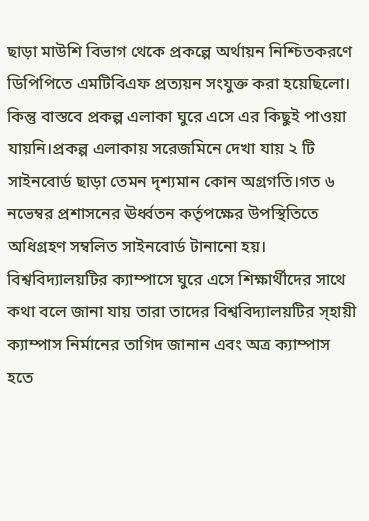ছাড়া মাউশি বিভাগ থেকে প্রকল্পে অর্থায়ন নিশ্চিতকরণে ডিপিপিতে এমটিবিএফ প্রত্যয়ন সংযুক্ত করা হয়েছিলো। কিন্তু বাস্তবে প্রকল্প এলাকা ঘুরে এসে এর কিছুই পাওয়া যায়নি।প্রকল্প এলাকায় সরেজমিনে দেখা যায় ২ টি সাইনবোর্ড ছাড়া তেমন দৃশ্যমান কোন অগ্রগতি।গত ৬ নভেম্বর প্রশাসনের ঊর্ধ্বতন কর্তৃপক্ষের উপস্থিতিতে অধিগ্রহণ সম্বলিত সাইনবোর্ড টানানো হয়।
বিশ্ববিদ্যালয়টির ক্যাম্পাসে ঘুরে এসে শিক্ষার্থীদের সাথে কথা বলে জানা যায় তারা তাদের বিশ্ববিদ্যালয়টির স্হায়ী ক্যাম্পাস নির্মানের তাগিদ জানান এবং অত্র ক্যাম্পাস হতে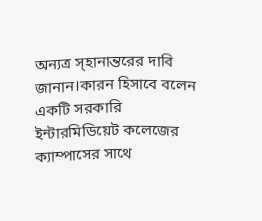অন্যত্র স্হানান্তরের দাবি জানান।কারন হিসাবে বলেন একটি সরকারি ইন্টারমিডিয়েট কলেজের ক্যাম্পাসের সাথে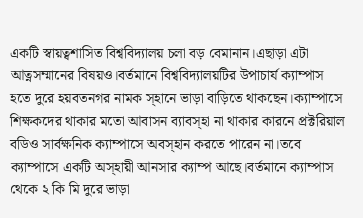একটি স্বায়ত্বশাসিত বিশ্ববিদ্যালয় চলা বড় বেমানান।এছাড়া এটা আত্নসম্মানের বিষয়ও।বর্তমানে বিশ্ববিদ্যালয়টির উপাচার্য ক্যাম্পাস হতে দুরে হয়বতনগর নামক স্হানে ভাড়া বাড়িতে থাকছেন।ক্যাম্পাসে শিক্ষকদের থাকার মতো আবাসন ব্যাবস্হা না থাকার কারনে প্রক্টরিয়াল বডিও সার্বক্ষনিক ক্যাম্পাসে অবস্হান করতে পারেন না।তবে ক্যাম্পাসে একটি অস্হায়ী আনসার ক্যাম্প আছে।বর্তমানে ক্যাম্পাস থেকে ২ কি মি দুরে ভাড়া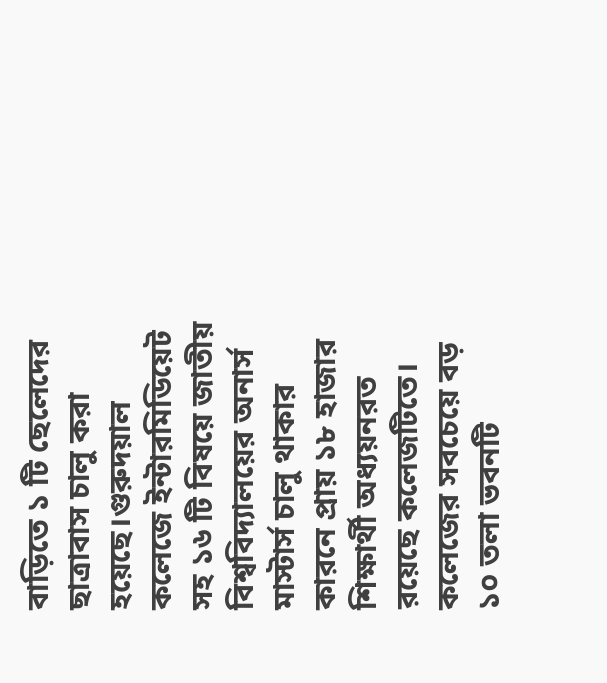বাড়িতে ১ টি ছেলেদের ছাত্রাবাস চালু করা হয়েছে।গুরুদয়াল কলেজে ইন্টারমিডিয়েট সহ ১৬ টি বিষয়ে জাতীয় বিশ্ববিদ্যালয়ের অনার্স মাস্টার্স চালু থাকার কারনে প্রায় ১৮ হাজার শিক্ষার্থী অধ্যয়নরত রয়েছে কলেজটিতে। কলেজের সবচেয়ে বড় ১০ তলা ভবনটি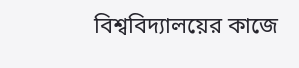বিশ্ববিদ্যালয়ের কাজে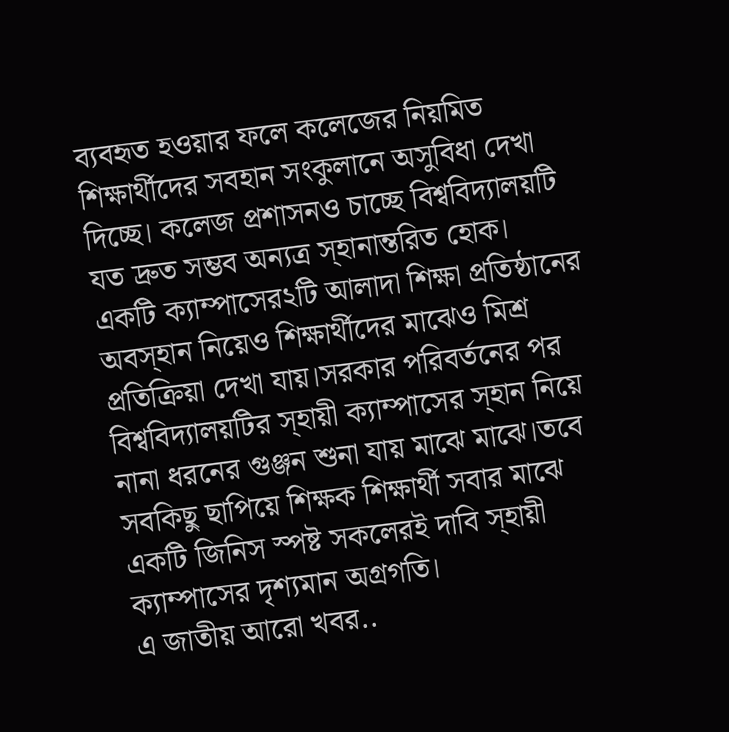ব্যবহৃত হওয়ার ফলে কলেজের নিয়মিত শিক্ষার্থীদের সবহান সংকুলানে অসুবিধা দেখা দিচ্ছে। কলেজ প্রশাসনও চাচ্ছে বিশ্ববিদ্যালয়টি যত দ্রুত সম্ভব অন্যত্র স্হানান্তরিত হোক। একটি ক্যাম্পাসের২টি আলাদা শিক্ষা প্রতিষ্ঠানের অবস্হান নিয়েও শিক্ষার্থীদের মাঝেও মিশ্র প্রতিক্রিয়া দেখা যায়।সরকার পরিবর্তনের পর বিশ্ববিদ্যালয়টির স্হায়ী ক্যাম্পাসের স্হান নিয়ে নানা ধরনের গুঞ্জন শুনা যায় মাঝে মাঝে।তবে সবকিছু ছাপিয়ে শিক্ষক শিক্ষার্থী সবার মাঝে একটি জিনিস স্পষ্ট সকলেরই দাবি স্হায়ী ক্যাম্পাসের দৃশ্যমান অগ্রগতি।
এ জাতীয় আরো খবর..